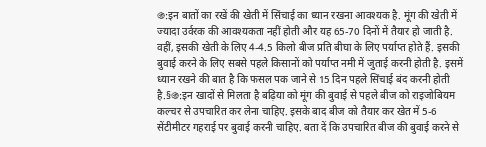֍:इन बातों का रखें की खेती में सिंचाई का ध्यान रखना आवश्यक है. मूंग की खेती में ज्यादा उर्वरक की आवश्यकता नहीं होती और यह 65-70 दिनों में तैयार हो जाती है. वहीं, इसकी खेती के लिए 4-4.5 किलो बीज प्रति बीघा के लिए पर्याप्त होते हैं. इसकी बुवाई करने के लिए सबसे पहले किसानों को पर्याप्त नमी में जुताई करनी होती है. इसमें ध्यान रखने की बात है कि फसल पक जाने से 15 दिन पहले सिंचाई बंद करनी होती है.§֍:इन खादों से मिलता है बढ़िया को मूंग की बुवाई से पहले बीज को राइजोबियम कल्चर से उपचारित कर लेना चाहिए. इसके बाद बीज को तैयार कर खेत में 5-6 सेंटीमीटर गहराई पर बुवाई करनी चाहिए. बता दें कि उपचारित बीज की बुवाई करने से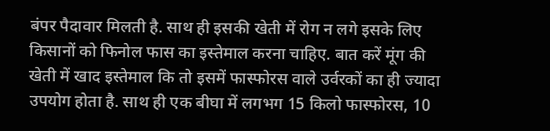बंपर पैदावार मिलती है. साथ ही इसकी खेती में रोग न लगे इसके लिए किसानों को फिनोल फास का इस्तेमाल करना चाहिए. बात करें मूंग की खेती में खाद इस्तेमाल कि तो इसमें फास्फोरस वाले उर्वरकों का ही ज्यादा उपयोग होता है. साथ ही एक बीघा में लगभग 15 किलो फास्फोरस, 10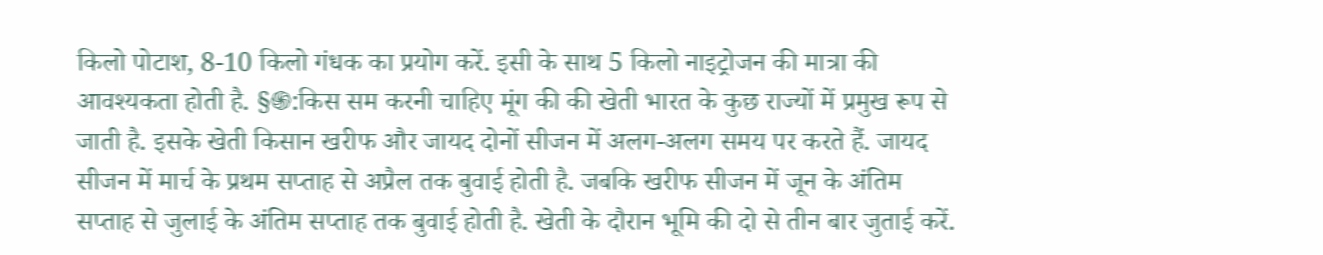किलो पोटाश, 8-10 किलो गंधक का प्रयोग करें. इसी के साथ 5 किलो नाइट्रोजन की मात्रा की आवश्यकता होती है. §֍:किस सम करनी चाहिए मूंग की की खेती भारत के कुछ राज्यों में प्रमुख रूप से जाती है. इसके खेती किसान खरीफ और जायद दोनों सीजन में अलग-अलग समय पर करते हैं. जायद सीजन में मार्च के प्रथम सप्ताह से अप्रैल तक बुवाई होती है. जबकि खरीफ सीजन में जून के अंतिम सप्ताह से जुलाई के अंतिम सप्ताह तक बुवाई होती है. खेती के दौरान भूमि की दो से तीन बार जुताई करें.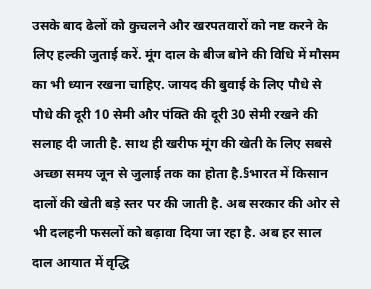उसके बाद ढेलों को कुचलने और खरपतवारों को नष्ट करने के लिए हल्की जुताई करें. मूंग दाल के बीज बोने की विधि में मौसम का भी ध्यान रखना चाहिए. जायद की बुवाई के लिए पौधे से पौधे की दूरी 10 सेमी और पंक्ति की दूरी 30 सेमी रखने की सलाह दी जाती है. साथ ही खरीफ मूंग की खेती के लिए सबसे अच्छा समय जून से जुलाई तक का होता है.§भारत में किसान दालों की खेती बड़े स्तर पर की जाती है. अब सरकार की ओर से भी दलहनी फसलों को बढ़ावा दिया जा रहा है. अब हर साल दाल आयात में वृद्धि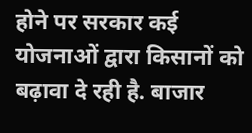होने पर सरकार कई योजनाओं द्वारा किसानों को बढ़ावा दे रही है. बाजार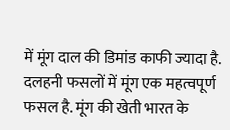में मूंग दाल की डिमांड काफी ज्यादा है. दलहनी फसलों में मूंग एक महत्वपूर्ण फसल है. मूंग की खेती भारत के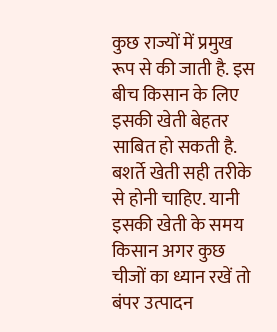कुछ राज्यों में प्रमुख रूप से की जाती है. इस बीच किसान के लिए इसकी खेती बेहतर साबित हो सकती है. बशर्ते खेती सही तरीके से होनी चाहिए. यानी इसकी खेती के समय किसान अगर कुछ चीजों का ध्यान रखें तो बंपर उत्पादन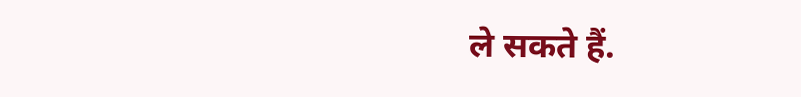ले सकते हैं.